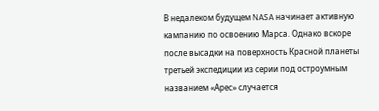В недалеком будущем NASA начинает активную кампанию по освоению Марса. Однако вскоре после высадки на поверхность Красной планеты третьей экспедиции из серии под остроумным названием «Арес» случается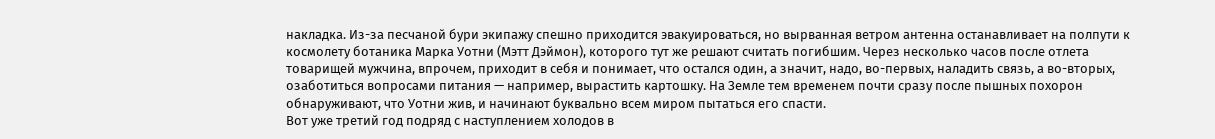накладка. Из-за песчаной бури экипажу спешно приходится эвакуироваться, но вырванная ветром антенна останавливает на полпути к космолету ботаника Марка Уотни (Мэтт Дэймон), которого тут же решают считать погибшим. Через несколько часов после отлета товарищей мужчина, впрочем, приходит в себя и понимает, что остался один, а значит, надо, во-первых, наладить связь, а во-вторых, озаботиться вопросами питания — например, вырастить картошку. На Земле тем временем почти сразу после пышных похорон обнаруживают, что Уотни жив, и начинают буквально всем миром пытаться его спасти.
Вот уже третий год подряд с наступлением холодов в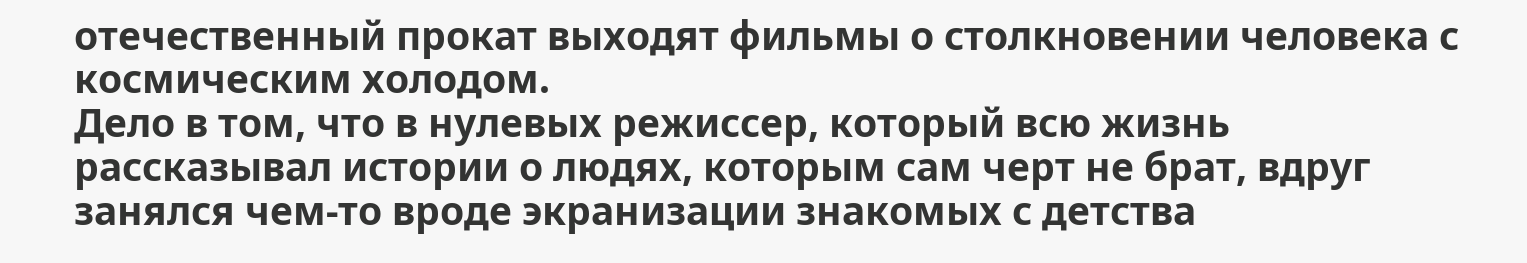отечественный прокат выходят фильмы о столкновении человека с космическим холодом.
Дело в том, что в нулевых режиссер, который всю жизнь рассказывал истории о людях, которым сам черт не брат, вдруг занялся чем-то вроде экранизации знакомых с детства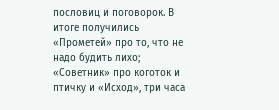пословиц и поговорок. В итоге получились «Прометей» про то, что не надо будить лихо; «Советник» про коготок и птичку и «Исход», три часа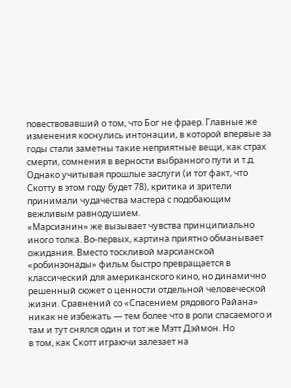повествовавший о том, что Бог не фраер. Главные же изменения коснулись интонации, в которой впервые за годы стали заметны такие неприятные вещи, как страх смерти, сомнения в верности выбранного пути и т.д. Однако учитывая прошлые заслуги (и тот факт, что Скотту в этом году будет 78), критика и зрители принимали чудачества мастера с подобающим вежливым равнодушием.
«Марсианин» же вызывает чувства принципиально иного толка. Во-первых, картина приятно обманывает ожидания. Вместо тоскливой марсианской «робинзонады» фильм быстро превращается в классический для американского кино, но динамично решенный сюжет о ценности отдельной человеческой жизни. Сравнений со «Спасением рядового Райана» никак не избежать — тем более что в роли спасаемого и там и тут снялся один и тот же Мэтт Дэймон. Но
в том, как Скотт играючи залезает на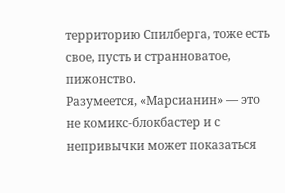территорию Спилберга, тоже есть свое, пусть и странноватое, пижонство.
Разумеется, «Марсианин» — это не комикс-блокбастер и с непривычки может показаться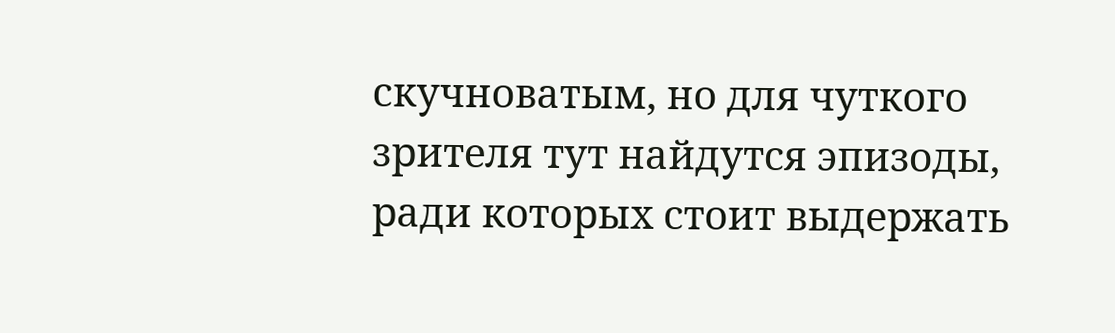скучноватым, но для чуткого зрителя тут найдутся эпизоды, ради которых стоит выдержать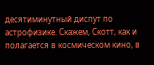десятиминутный диспут по астрофизике. Скажем, Скотт, как и полагается в космическом кино, в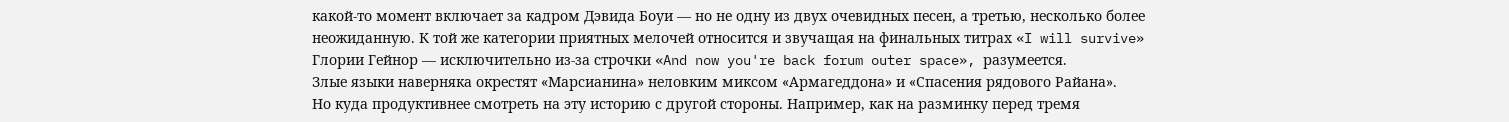какой-то момент включает за кадром Дэвида Боуи — но не одну из двух очевидных песен, а третью, несколько более неожиданную. К той же категории приятных мелочей относится и звучащая на финальных титрах «I will survive» Глории Гейнор — исключительно из-за строчки «And now you're back forum outer space», разумеется.
Злые языки наверняка окрестят «Марсианина» неловким миксом «Армагеддона» и «Спасения рядового Райана».
Но куда продуктивнее смотреть на эту историю с другой стороны. Например, как на разминку перед тремя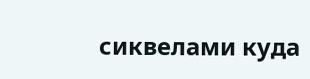сиквелами куда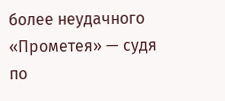более неудачного «Прометея» — судя по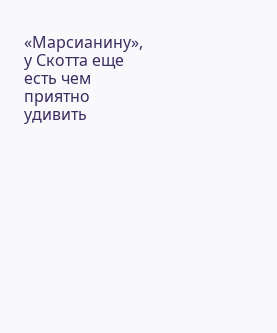«Марсианину», у Скотта еще есть чем приятно удивить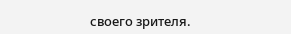своего зрителя.